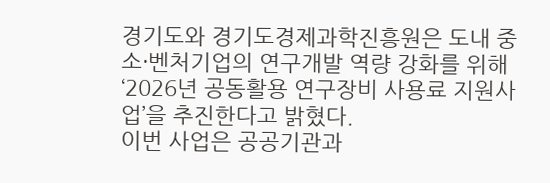경기도와 경기도경제과학진흥원은 도내 중소·벤처기업의 연구개발 역량 강화를 위해 ‘2026년 공동활용 연구장비 사용료 지원사업’을 추진한다고 밝혔다.
이번 사업은 공공기관과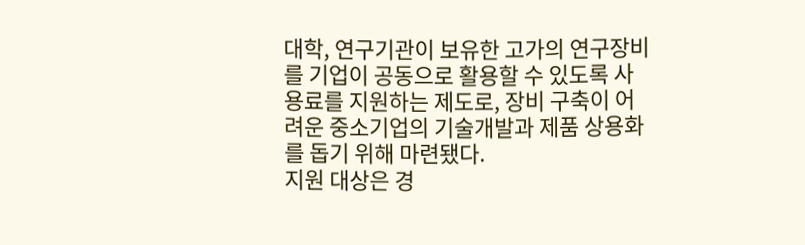대학, 연구기관이 보유한 고가의 연구장비를 기업이 공동으로 활용할 수 있도록 사용료를 지원하는 제도로, 장비 구축이 어려운 중소기업의 기술개발과 제품 상용화를 돕기 위해 마련됐다.
지원 대상은 경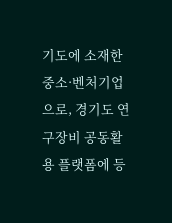기도에 소재한 중소·벤처기업으로, 경기도 연구장비 공동활용 플랫폼에 등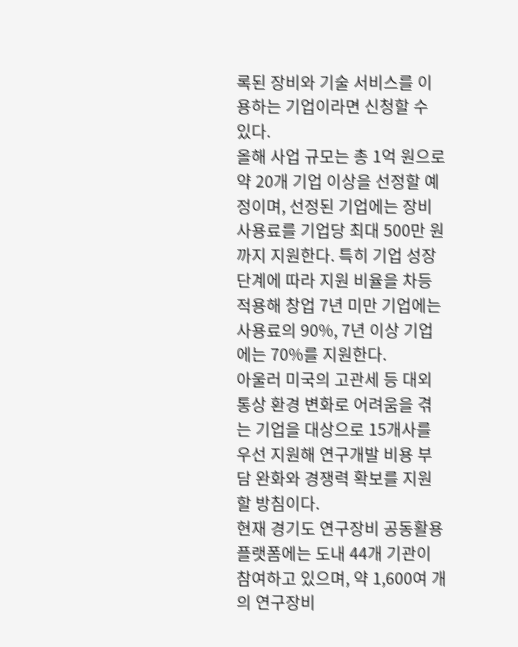록된 장비와 기술 서비스를 이용하는 기업이라면 신청할 수 있다.
올해 사업 규모는 총 1억 원으로 약 20개 기업 이상을 선정할 예정이며, 선정된 기업에는 장비 사용료를 기업당 최대 500만 원까지 지원한다. 특히 기업 성장 단계에 따라 지원 비율을 차등 적용해 창업 7년 미만 기업에는 사용료의 90%, 7년 이상 기업에는 70%를 지원한다.
아울러 미국의 고관세 등 대외 통상 환경 변화로 어려움을 겪는 기업을 대상으로 15개사를 우선 지원해 연구개발 비용 부담 완화와 경쟁력 확보를 지원할 방침이다.
현재 경기도 연구장비 공동활용 플랫폼에는 도내 44개 기관이 참여하고 있으며, 약 1,600여 개의 연구장비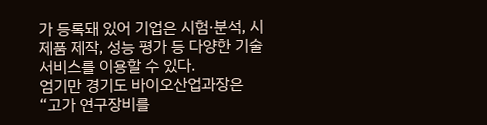가 등록돼 있어 기업은 시험·분석, 시제품 제작, 성능 평가 등 다양한 기술 서비스를 이용할 수 있다.
엄기만 경기도 바이오산업과장은 “고가 연구장비를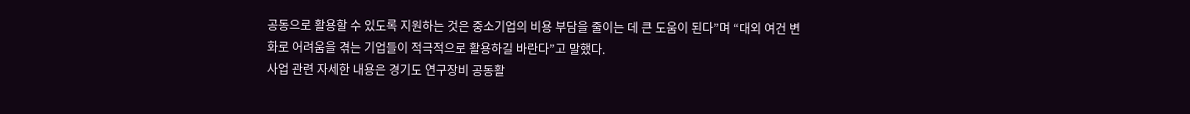공동으로 활용할 수 있도록 지원하는 것은 중소기업의 비용 부담을 줄이는 데 큰 도움이 된다”며 “대외 여건 변화로 어려움을 겪는 기업들이 적극적으로 활용하길 바란다”고 말했다.
사업 관련 자세한 내용은 경기도 연구장비 공동활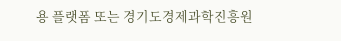용 플랫폼 또는 경기도경제과학진흥원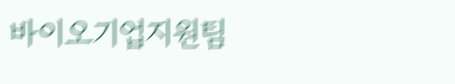바이오기업지원팀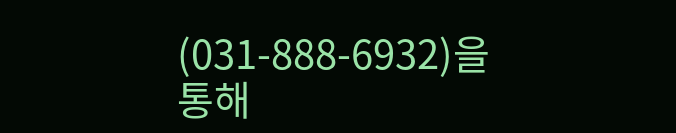(031-888-6932)을 통해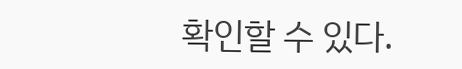확인할 수 있다.